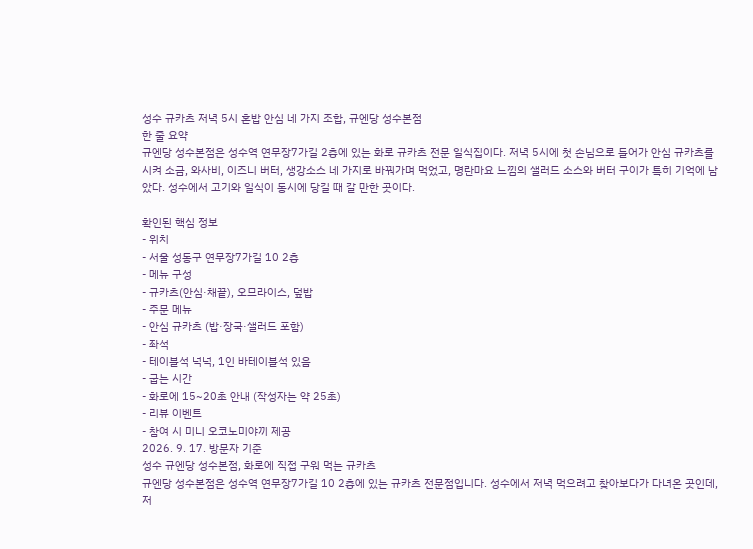성수 규카츠 저녁 5시 혼밥 안심 네 가지 조합, 규엔당 성수본점
한 줄 요약
규엔당 성수본점은 성수역 연무장7가길 2층에 있는 화로 규카츠 전문 일식집이다. 저녁 5시에 첫 손님으로 들어가 안심 규카츠를 시켜 소금, 와사비, 이즈니 버터, 생강소스 네 가지로 바꿔가며 먹었고, 명란마요 느낌의 샐러드 소스와 버터 구이가 특히 기억에 남았다. 성수에서 고기와 일식이 동시에 당길 때 갈 만한 곳이다.

확인된 핵심 정보
- 위치
- 서울 성동구 연무장7가길 10 2층
- 메뉴 구성
- 규카츠(안심·채끝), 오므라이스, 덮밥
- 주문 메뉴
- 안심 규카츠 (밥·장국·샐러드 포함)
- 좌석
- 테이블석 넉넉, 1인 바테이블석 있음
- 굽는 시간
- 화로에 15~20초 안내 (작성자는 약 25초)
- 리뷰 이벤트
- 참여 시 미니 오코노미야끼 제공
2026. 9. 17. 방문자 기준
성수 규엔당 성수본점, 화로에 직접 구워 먹는 규카츠
규엔당 성수본점은 성수역 연무장7가길 10 2층에 있는 규카츠 전문점입니다. 성수에서 저녁 먹으려고 찾아보다가 다녀온 곳인데, 저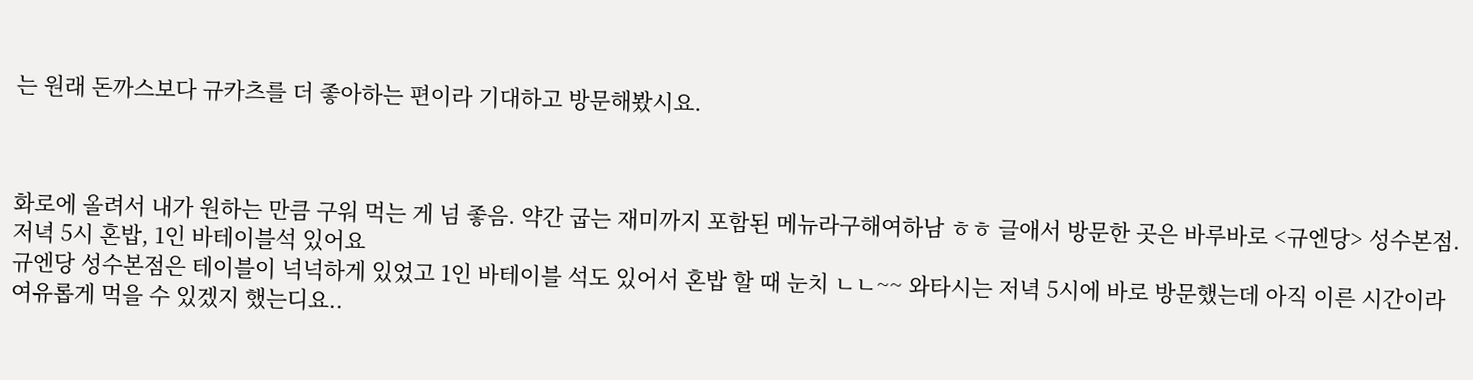는 원래 돈까스보다 규카츠를 더 좋아하는 편이라 기대하고 방문해봤시요.



화로에 올려서 내가 원하는 만큼 구워 먹는 게 넘 좋음. 약간 굽는 재미까지 포함된 메뉴라구해여하남 ㅎㅎ 글애서 방문한 곳은 바루바로 <규엔당> 성수본점.
저녁 5시 혼밥, 1인 바테이블석 있어요
규엔당 성수본점은 테이블이 넉넉하게 있었고 1인 바테이블 석도 있어서 혼밥 할 때 눈치 ㄴㄴ~~ 와타시는 저녁 5시에 바로 방문했는데 아직 이른 시간이라 여유롭게 먹을 수 있겠지 했는디요..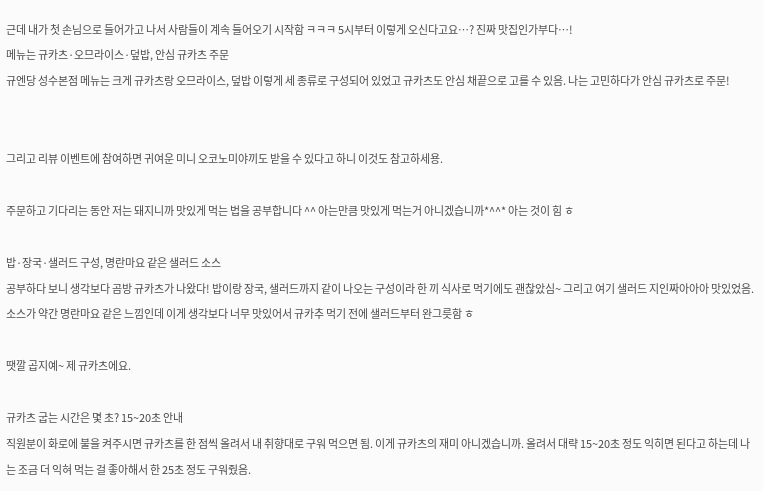근데 내가 첫 손님으로 들어가고 나서 사람들이 계속 들어오기 시작함 ㅋㅋㅋ 5시부터 이렇게 오신다고요…? 진짜 맛집인가부다…!
메뉴는 규카츠·오므라이스·덮밥, 안심 규카츠 주문
규엔당 성수본점 메뉴는 크게 규카츠랑 오므라이스, 덮밥 이렇게 세 종류로 구성되어 있었고 규카츠도 안심 채끝으로 고를 수 있음. 나는 고민하다가 안심 규카츠로 주문!


그리고 리뷰 이벤트에 참여하면 귀여운 미니 오코노미야끼도 받을 수 있다고 하니 이것도 참고하세용.

주문하고 기다리는 동안 저는 돼지니까 맛있게 먹는 법을 공부합니다 ^^ 아는만큼 맛있게 먹는거 아니겠습니까*^^* 아는 것이 힘 ㅎ

밥·장국·샐러드 구성, 명란마요 같은 샐러드 소스
공부하다 보니 생각보다 곰방 규카츠가 나왔다! 밥이랑 장국, 샐러드까지 같이 나오는 구성이라 한 끼 식사로 먹기에도 괜찮았심~ 그리고 여기 샐러드 지인짜아아아 맛있었음. 소스가 약간 명란마요 같은 느낌인데 이게 생각보다 너무 맛있어서 규카추 먹기 전에 샐러드부터 완그릇함 ㅎ

땟깔 곱지예~ 제 규카츠에요.

규카츠 굽는 시간은 몇 초? 15~20초 안내
직원분이 화로에 불을 켜주시면 규카츠를 한 점씩 올려서 내 취향대로 구워 먹으면 됨. 이게 규카츠의 재미 아니겠습니까. 올려서 대략 15~20초 정도 익히면 된다고 하는데 나는 조금 더 익혀 먹는 걸 좋아해서 한 25초 정도 구워줬음.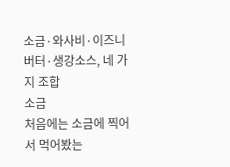소금·와사비·이즈니 버터·생강소스, 네 가지 조합
소금
처음에는 소금에 찍어서 먹어봤는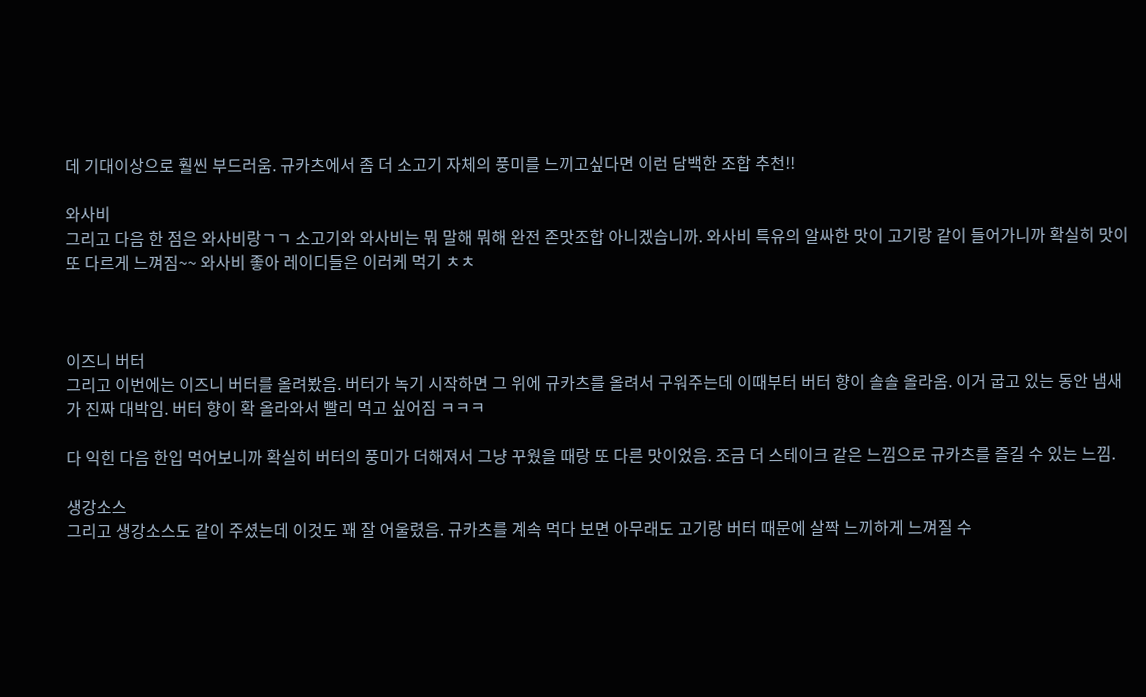데 기대이상으로 훨씬 부드러움. 규카츠에서 좀 더 소고기 자체의 풍미를 느끼고싶다면 이런 담백한 조합 추천!!

와사비
그리고 다음 한 점은 와사비랑ㄱㄱ 소고기와 와사비는 뭐 말해 뭐해 완전 존맛조합 아니겠습니까. 와사비 특유의 알싸한 맛이 고기랑 같이 들어가니까 확실히 맛이 또 다르게 느껴짐~~ 와사비 좋아 레이디들은 이러케 먹기 ㅊㅊ



이즈니 버터
그리고 이번에는 이즈니 버터를 올려봤음. 버터가 녹기 시작하면 그 위에 규카츠를 올려서 구워주는데 이때부터 버터 향이 솔솔 올라옴. 이거 굽고 있는 동안 냄새가 진짜 대박임. 버터 향이 확 올라와서 빨리 먹고 싶어짐 ㅋㅋㅋ

다 익힌 다음 한입 먹어보니까 확실히 버터의 풍미가 더해져서 그냥 꾸웠을 때랑 또 다른 맛이었음. 조금 더 스테이크 같은 느낌으로 규카츠를 즐길 수 있는 느낌.

생강소스
그리고 생강소스도 같이 주셨는데 이것도 꽤 잘 어울렸음. 규카츠를 계속 먹다 보면 아무래도 고기랑 버터 때문에 살짝 느끼하게 느껴질 수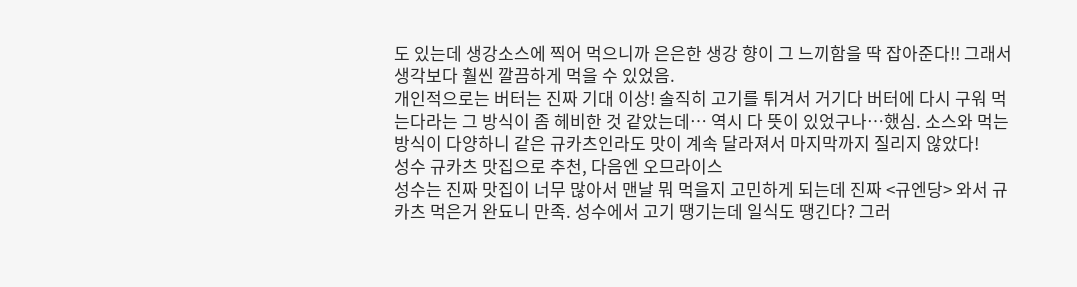도 있는데 생강소스에 찍어 먹으니까 은은한 생강 향이 그 느끼함을 딱 잡아준다!! 그래서 생각보다 훨씬 깔끔하게 먹을 수 있었음.
개인적으로는 버터는 진짜 기대 이상! 솔직히 고기를 튀겨서 거기다 버터에 다시 구워 먹는다라는 그 방식이 좀 헤비한 것 같았는데… 역시 다 뜻이 있었구나…했심. 소스와 먹는 방식이 다양하니 같은 규카츠인라도 맛이 계속 달라져서 마지막까지 질리지 않았다!
성수 규카츠 맛집으로 추천, 다음엔 오므라이스
성수는 진짜 맛집이 너무 많아서 맨날 뭐 먹을지 고민하게 되는데 진짜 <규엔당> 와서 규카츠 먹은거 완됴니 만족. 성수에서 고기 땡기는데 일식도 땡긴다? 그러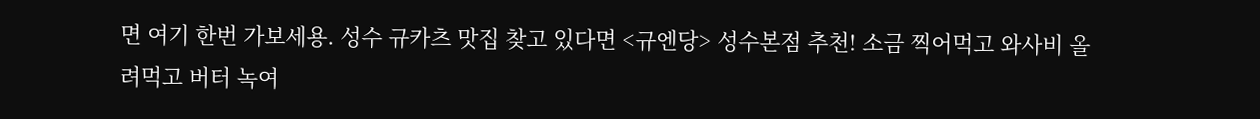면 여기 한번 가보세용. 성수 규카츠 맛집 찾고 있다면 <규엔당> 성수본점 추천! 소금 찍어먹고 와사비 올려먹고 버터 녹여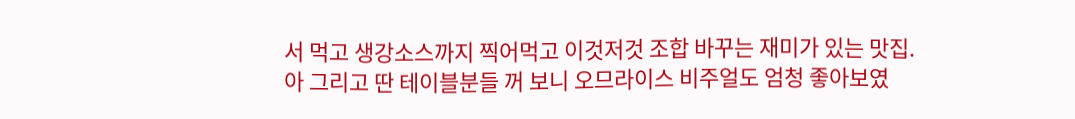서 먹고 생강소스까지 찍어먹고 이것저것 조합 바꾸는 재미가 있는 맛집.
아 그리고 딴 테이블분들 꺼 보니 오므라이스 비주얼도 엄청 좋아보였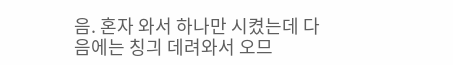음. 혼자 와서 하나만 시켰는데 다음에는 칭긔 데려와서 오므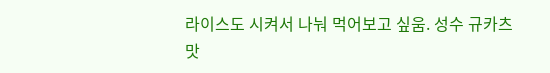라이스도 시켜서 나눠 먹어보고 싶움. 성수 규카츠 맛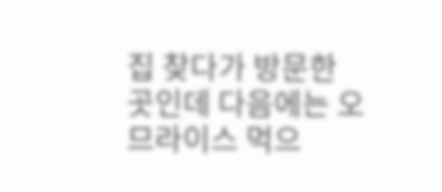집 찾다가 방문한 곳인데 다음에는 오므라이스 먹으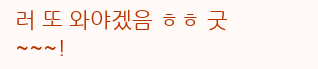러 또 와야겠음 ㅎㅎ 굿~~~!